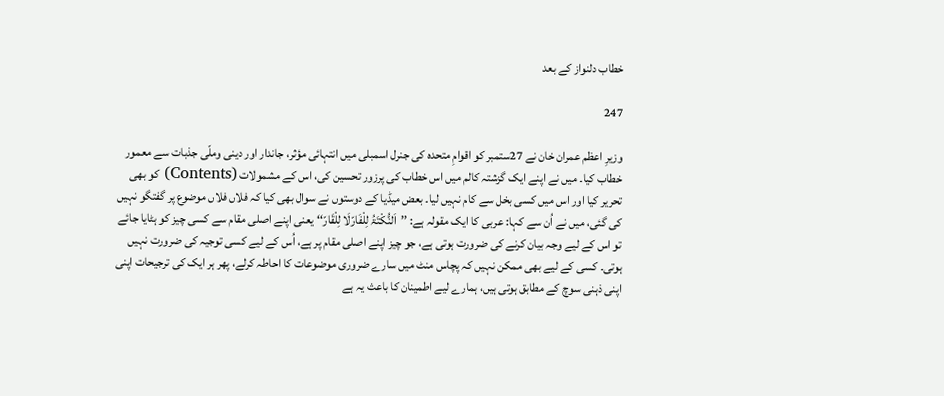خطاب دلنواز کے بعد

247

وزیرِ اعظم عمران خان نے 27ستمبر کو اقوامِ متحدہ کی جنرل اسمبلی میں انتہائی مؤثر، جاندار اور دینی وملّی جذبات سے معمور خطاب کیا۔ میں نے اپنے ایک گزشتہ کالم میں اس خطاب کی پرزور تحسین کی، اس کے مشمولات (Contents) کو بھی تحریر کیا اور اس میں کسی بخل سے کام نہیں لیا۔ بعض میڈیا کے دوستوں نے سوال بھی کیا کہ فلاں فلاں موضوع پر گفتگو نہیں کی گئی، میں نے اُن سے کہا: عربی کا ایک مقولہ ہے: ’’اَلنُّکْتَۃُ لِلْفَارّلَا لِلْقَارّ‘‘ یعنی اپنے اصلی مقام سے کسی چیز کو ہٹایا جائے تو اس کے لیے وجہ بیان کرنے کی ضرورت ہوتی ہے، جو چیز اپنے اصلی مقام پر ہے، اُس کے لیے کسی توجیہ کی ضرورت نہیں ہوتی۔ کسی کے لیے بھی ممکن نہیں کہ پچاس منٹ میں سارے ضروری موضوعات کا احاطہ کرلے، پھر ہر ایک کی ترجیحات اپنی اپنی ذہنی سوچ کے مطابق ہوتی ہیں، ہمارے لیے اطمینان کا باعث یہ ہے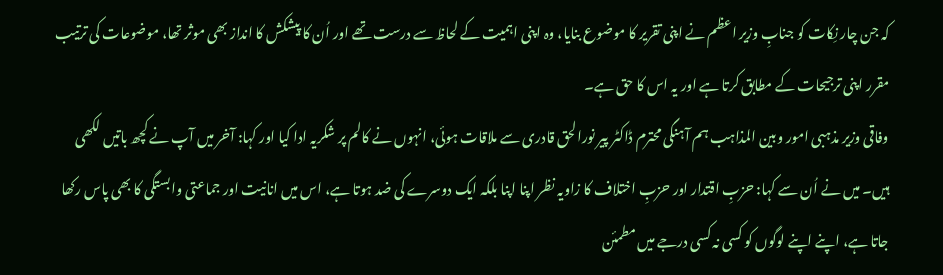کہ جن چار نِکات کو جنابِ وزیر اعظم نے اپنی تقریر کا موضوع بنایا، وہ اپنی اہمیت کے لحاظ سے درست تھے اور اُن کا پیشکش کا انداز بھی موثر تھا، موضوعات کی ترتیب مقرر اپنی ترجیحات کے مطابق کرتا ہے اور یہ اس کا حق ہے۔
وفاقی وزیر مذہبی امور وبین المذاہب ہم آہنگی محترم ڈاکٹر پیر نورالحق قادری سے ملاقات ہوئی، انہوں نے کالم پر شکریہ ادا کیا اور کہا: آخر میں آپ نے کچھ باتیں لکھی ہیں۔ میں نے اُن سے کہا: حزبِ اقتدار اور حزبِ اختلاف کا زاویہ نظر اپنا اپنا بلکہ ایک دوسرے کی ضد ہوتا ہے، اس میں انانیت اور جماعتی وابستگی کا بھی پاس رکھا جاتا ہے، اپنے اپنے لوگوں کو کسی نہ کسی درجے میں مطمئن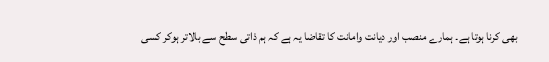بھی کرنا ہوتا ہے۔ ہمارے منصب اور دیانت وامانت کا تقاضا یہ ہے کہ ہم ذاتی سطح سے بالاتر ہوکر کسی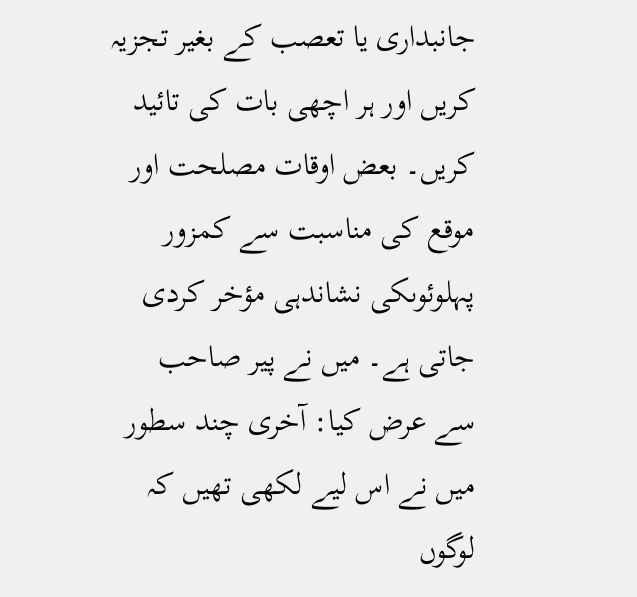جانبداری یا تعصب کے بغیر تجزیہ کریں اور ہر اچھی بات کی تائید کریں۔ بعض اوقات مصلحت اور موقع کی مناسبت سے کمزور پہلوئوںکی نشاندہی مؤخر کردی جاتی ہے۔ میں نے پیر صاحب سے عرض کیا: آخری چند سطور میں نے اس لیے لکھی تھیں کہ لوگوں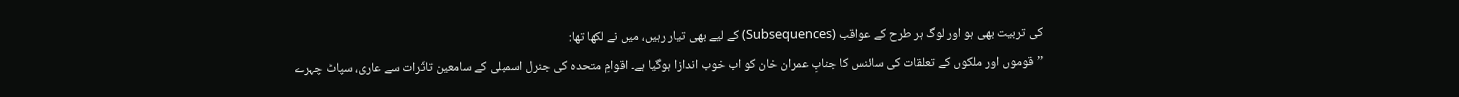کی تربیت بھی ہو اور لوگ ہر طرح کے عواقب (Subsequences) کے لیے بھی تیار رہیں، میں نے لکھا تھا:
’’قوموں اور ملکوں کے تعلقات کی سائنس کا جنابِ عمران خان کو اب خوب اندازا ہوگیا ہے۔ اقوامِ متحدہ کی جنرل اسمبلی کے سامعین تاثّرات سے عاری، سپاٹ چہرے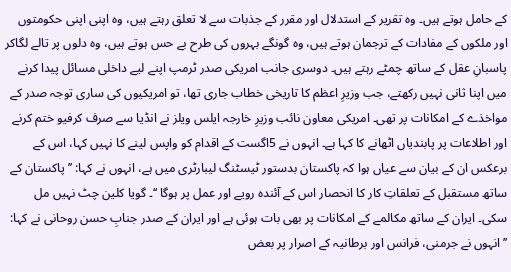کے حامل ہوتے ہیں۔ وہ تقریر کے استدلال اور مقرر کے جذبات سے لا تعلق رہتے ہیں، وہ اپنی اپنی حکومتوں اور ملکوں کے مفادات کے ترجمان ہوتے ہیں، وہ گونگے بہروں کی طرح بے حس ہوتے ہیں، وہ دلوں پر تالے لگاکر پاسبانِ عقل کے ساتھ چمٹے رہتے ہیں۔ دوسری جانب امریکی صدر ٹرمپ اپنے لیے داخلی مسائل پیدا کرنے میں اپنا ثانی نہیں رکھتے، جب وزیرِ اعظم کا تاریخی خطاب جاری تھا، تو امریکیوں کی ساری توجہ صدر کے مواخذے کے امکانات پر تھی۔ امریکی معاون نائب وزیرِ خارجہ ایلس ویلز نے انڈیا سے صرف کرفیو ختم کرنے اور اطلاعات پر پابندیاں اٹھانے کا کہا ہے۔ انہوں نے 5اگست کے اقدام کو واپس لینے کا نہیں کہا، اس کے برعکس ان کے بیان سے عیاں ہوا کہ پاکستان بدستور ٹیسٹنگ لیبارٹری میں ہے، انہوں نے کہا: ’’پاکستان کے ساتھ مستقبل کے تعلقاتِ کار کا انحصار اس کے آئندہ رویے اور عمل پر ہوگا ‘‘۔ گویا کلین چٹ نہیں مل سکی۔ ایران کے ساتھ مکالمے کے امکانات پر بھی بات ہوئی ہے اور ایران کے صدر جنابِ حسن روحانی نے کہا: ’’انہوں نے جرمنی، فرانس اور برطانیہ کے اصرار پر بعض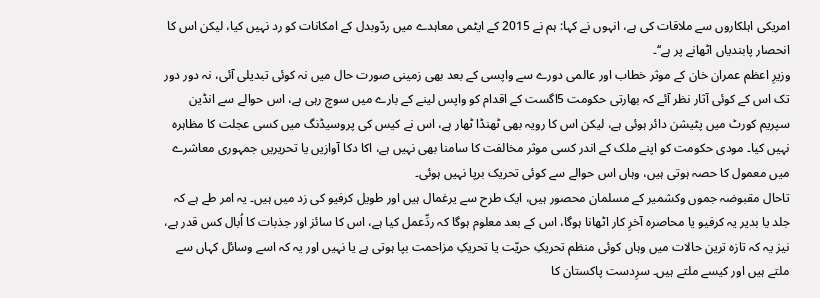امریکی اہلکاروں سے ملاقات کی ہے، انہوں نے کہا: ہم نے 2015 کے ایٹمی معاہدے میں ردّوبدل کے امکانات کو رد نہیں کیا، لیکن اس کا انحصار پابندیاں اٹھانے پر ہے‘‘۔
وزیرِ اعظم عمران خان کے موثر خطاب اور عالمی دورے سے واپسی کے بعد بھی زمینی صورت حال میں نہ کوئی تبدیلی آئی، نہ دور دور تک اس کے کوئی آثار نظر آئے کہ بھارتی حکومت 5اگست کے اقدام کو واپس لینے کے بارے میں سوچ رہی ہے، اس حوالے سے انڈین سپریم کورٹ میں پٹیشن دائر ہوئی ہے، لیکن اس کا رویہ بھی ٹھنڈا ٹھار ہے، اس نے کیس کی پروسیڈنگ میں کسی عجلت کا مظاہرہ نہیں کیا۔ مودی حکومت کو اپنے ملک کے اندر کسی موثر مخالفت کا سامنا بھی نہیں ہے، اکا دکا آوازیں یا تحریریں جمہوری معاشرے میں معمول کا حصہ ہوتی ہیں، وہاں اس حوالے سے کوئی تحریک برپا نہیں ہوئی۔
تاحال مقبوضہ جموں وکشمیر کے مسلمان محصور ہیں، ایک طرح سے یرغمال ہیں اور طویل کرفیو کی زد میں ہیں۔ یہ امر طے ہے کہ جلد یا بدیر یہ کرفیو یا محاصرہ آخرِ کار اٹھانا ہوگا، اس کے بعد معلوم ہوگا کہ ردِّعمل کیا ہے، اس کا سائز اور جذبات کا اُبال کس قدر ہے، نیز یہ کہ تازہ ترین حالات میں وہاں کوئی منظم تحریکِ حریّت یا تحریکِ مزاحمت بپا ہوتی ہے یا نہیں اور یہ کہ اسے وسائل کہاں سے ملتے ہیں اور کیسے ملتے ہیں۔ سرِدست پاکستان کا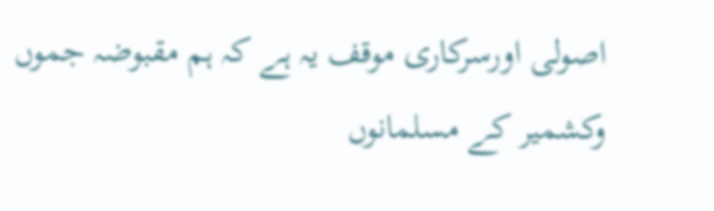اصولی اورسرکاری موقف یہ ہے کہ ہم مقبوضہ جموں وکشمیر کے مسلمانوں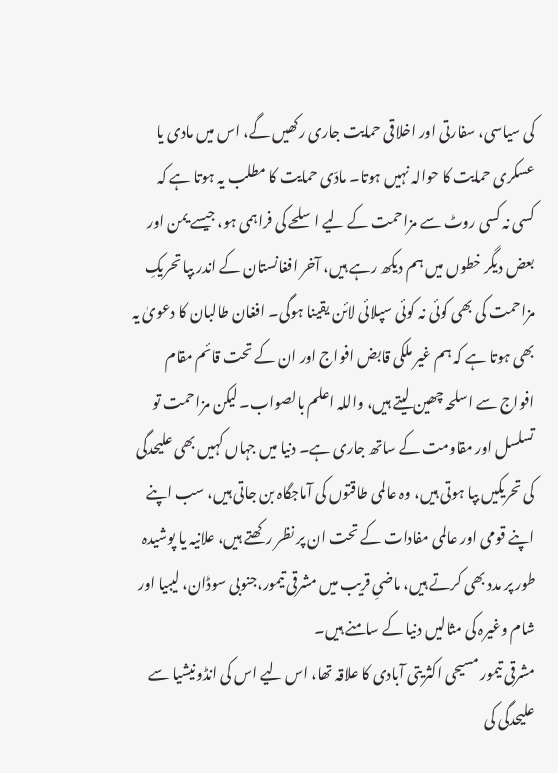کی سیاسی، سفارتی اور اخلاقی حمایت جاری رکھیں گے، اس میں مادی یا عسکری حمایت کا حوالہ نہیں ہوتا۔ مادّی حمایت کا مطلب یہ ہوتا ہے کہ کسی نہ کسی روٹ سے مزاحمت کے لیے اسلحے کی فراہمی ہو، جیسے یمن اور بعض دیگر خطوں میں ہم دیکھ رہے ہیں، آخر افغانستان کے اندر بپا تحریکِ مزاحمت کی بھی کوئی نہ کوئی سپلائی لائن یقینا ہوگی۔ افغان طالبان کا دعویٰ یہ بھی ہوتا ہے کہ ہم غیر ملکی قابض افواج اور ان کے تحت قائم مقام افواج سے اسلحہ چھین لیتے ہیں، واللہ اعلم بالصواب۔ لیکن مزاحمت تو تسلسل اور مقاومت کے ساتھ جاری ہے۔ دنیا میں جہاں کہیں بھی علیحدگی کی تحریکیں بپا ہوتی ہیں، وہ عالمی طاقتوں کی آماجگاہ بن جاتی ہیں، سب اپنے اپنے قومی اور عالمی مفادات کے تحت ان پر نظر رکھتے ہیں، علانیہ یا پوشیدہ طور پر مدد بھی کرتے ہیں، ماضیِ قریب میں مشرقی تیمور،جنوبی سوڈان، لیبیا اور شام وغیرہ کی مثالیں دنیا کے سامنے ہیں۔
مشرقی تیمور مسیحی اکثریتی آبادی کا علاقہ تھا، اس لیے اس کی انڈونیشیا سے علیحدگی کی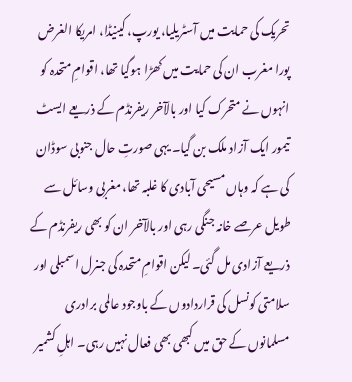تحریک کی حمایت میں آسٹریلیا، یورپ، کینیڈا، امریکا الغرض پورا مغرب ان کی حمایت میں کھڑا ہوگیا تھا، اقوامِ متحدہ کو انہوں نے متحرک کیا اور بالآخر ریفرنڈم کے ذریعے ایسٹ تیمور ایک آزاد ملک بن گیا۔ یہی صورتِ حال جنوبی سوڈان کی ہے کہ وہاں مسیحی آبادی کا غلبہ تھا، مغربی وسائل سے طویل عرصے خانہ جنگی رہی اور بالآخر ان کو بھی ریفرنڈم کے ذریعے آزادی مل گئی۔ لیکن اقوامِ متحدہ کی جنرل اسمبلی اور سلامتی کونسل کی قراردادوں کے باوجود عالمی برادری مسلمانوں کے حق میں کبھی بھی فعال نہیں رہی۔ اہلِ کشمیر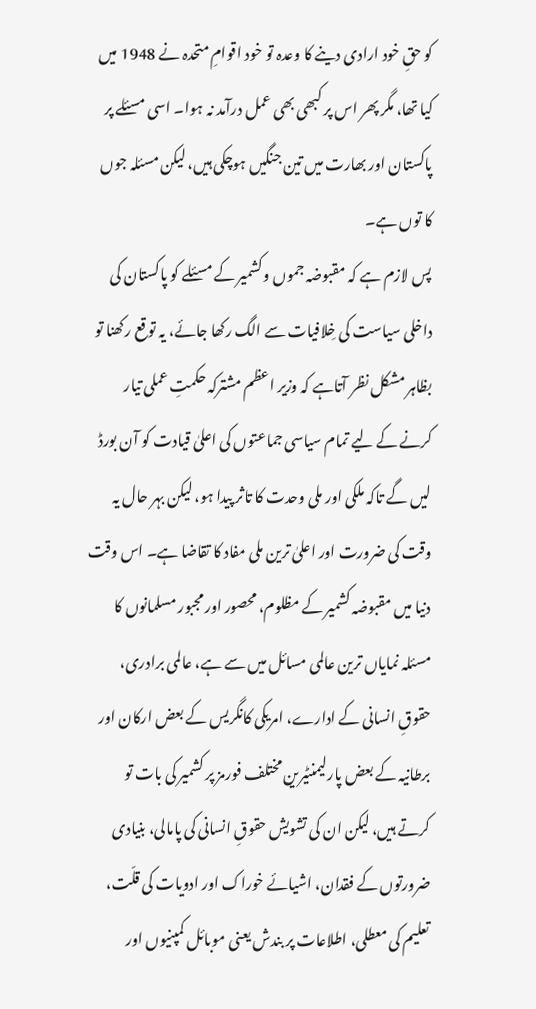کو حقِ خود ارادی دینے کا وعدہ تو خود اقوامِ متحدہ نے 1948 میں کیا تھا، مگر پھر اس پر کبھی بھی عمل درآمد نہ ہوا۔ اسی مسئلے پر پاکستان اور بھارت میں تین جنگیں ہوچکی ہیں، لیکن مسئلہ جوں کا توں ہے۔
پس لازم ہے کہ مقبوضہ جموں وکشمیر کے مسئلے کو پاکستان کی داخلی سیاست کی خِلافیات سے الگ رکھا جائے، یہ توقع رکھنا تو بظاہر مشکل نظر آتاہے کہ وزیر اعظم مشترکہ حکمتِ عملی تیار کرنے کے لیے تمام سیاسی جماعتوں کی اعلیٰ قیادت کو آن بورڈ لیں گے تاکہ ملکی اور ملی وحدت کا تاثر پیدا ہو، لیکن بہر حال یہ وقت کی ضرورت اور اعلیٰ ترین ملی مفاد کا تقاضا ہے۔ اس وقت دنیا میں مقبوضہ کشمیر کے مظلوم، محصور اور مجبور مسلمانوں کا مسئلہ نمایاں ترین عالمی مسائل میں سے ہے، عالمی برادری، حقوقِ انسانی کے ادارے، امریکی کانگریس کے بعض ارکان اور برطانیہ کے بعض پارلیمنٹیرین مختلف فورمز پر کشمیر کی بات تو کرتے ہیں، لیکن ان کی تشویش حقوقِ انسانی کی پامالی، بنیادی ضرورتوں کے فقدان، اشیائے خوراک اور ادویات کی قلّت، تعلیم کی معطلی، اطلاعات پر بندش یعنی موبائل کمپنیوں اور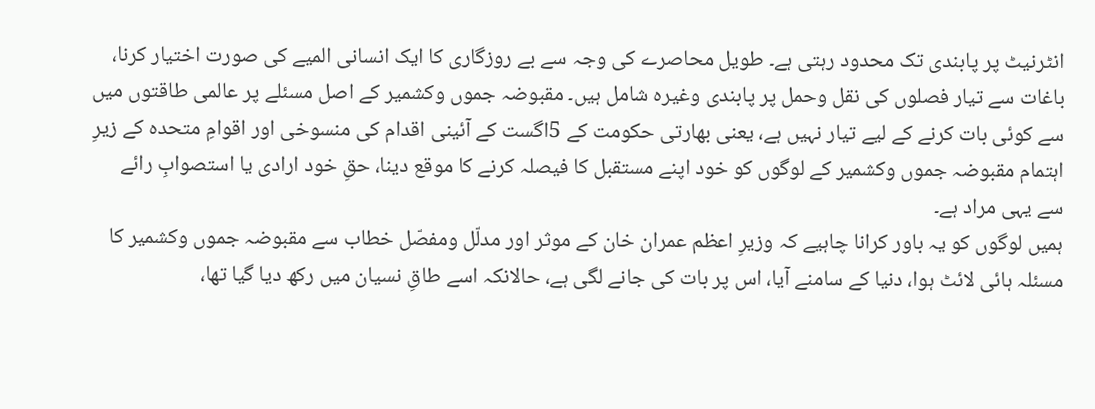انٹرنیٹ پر پابندی تک محدود رہتی ہے۔ طویل محاصرے کی وجہ سے بے روزگاری کا ایک انسانی المیے کی صورت اختیار کرنا، باغات سے تیار فصلوں کی نقل وحمل پر پابندی وغیرہ شامل ہیں۔ مقبوضہ جموں وکشمیر کے اصل مسئلے پر عالمی طاقتوں میں سے کوئی بات کرنے کے لیے تیار نہیں ہے، یعنی بھارتی حکومت کے 5اگست کے آئینی اقدام کی منسوخی اور اقوامِ متحدہ کے زیرِ اہتمام مقبوضہ جموں وکشمیر کے لوگوں کو خود اپنے مستقبل کا فیصلہ کرنے کا موقع دینا، حقِ خود ارادی یا استصوابِ رائے سے یہی مراد ہے۔
ہمیں لوگوں کو یہ باور کرانا چاہیے کہ وزیرِ اعظم عمران خان کے موثر اور مدلّل ومفصّل خطاب سے مقبوضہ جموں وکشمیر کا مسئلہ ہائی لائٹ ہوا، دنیا کے سامنے آیا، اس پر بات کی جانے لگی ہے، حالانکہ اسے طاقِ نسیان میں رکھ دیا گیا تھا،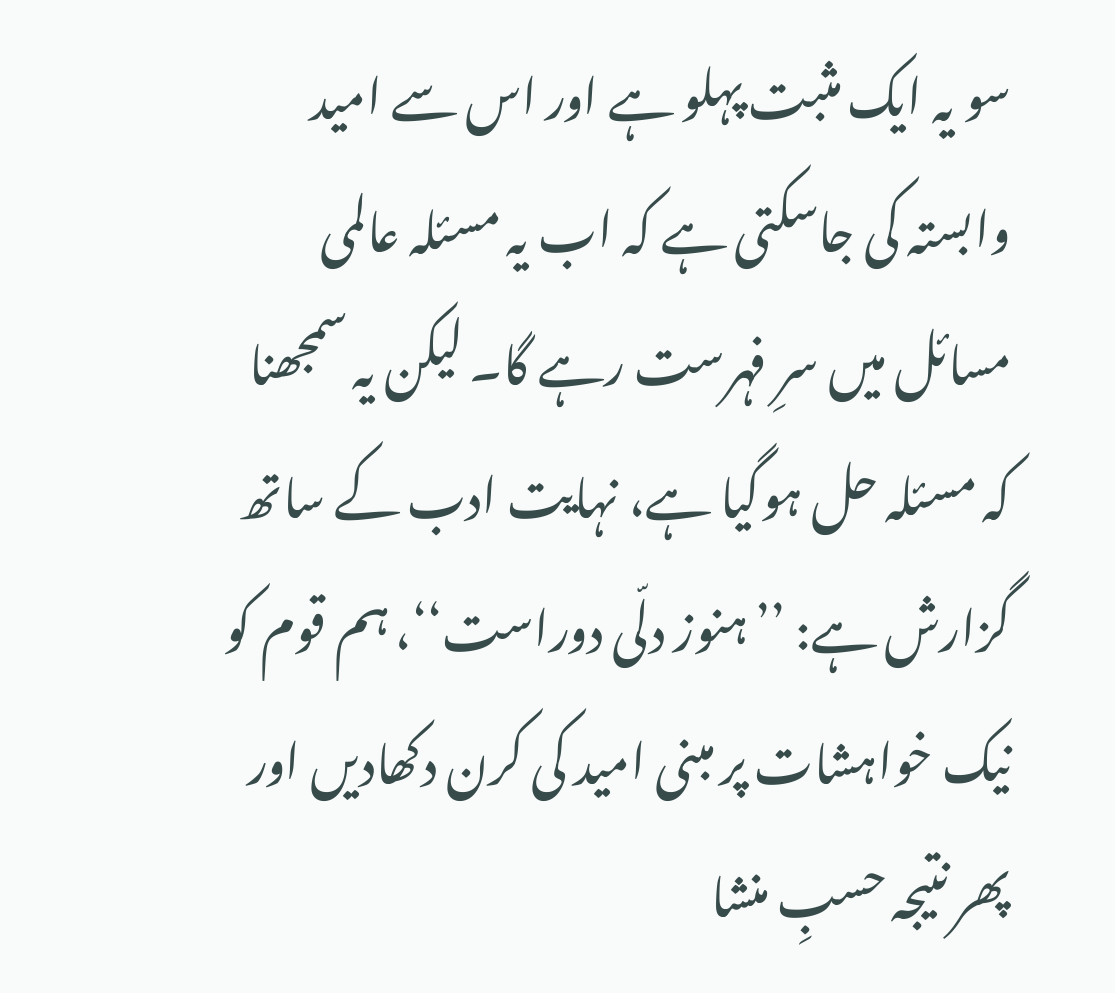سو یہ ایک مثبت پہلو ہے اور اس سے امید وابستہ کی جاسکتی ہے کہ اب یہ مسئلہ عالمی مسائل میں سرِ فہرست رہے گا۔ لیکن یہ سمجھنا کہ مسئلہ حل ہوگیا ہے، نہایت ادب کے ساتھ گزارش ہے: ’’ہنوز دلّی دوراست‘‘، ہم قوم کو نیک خواہشات پر مبنی امید کی کرن دکھادیں اور پھر نتیجہ حسبِ منشا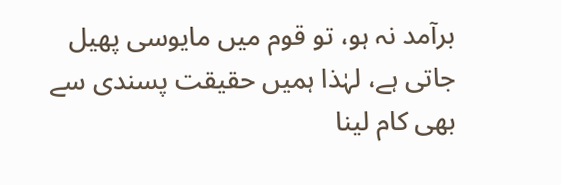برآمد نہ ہو، تو قوم میں مایوسی پھیل جاتی ہے، لہٰذا ہمیں حقیقت پسندی سے بھی کام لینا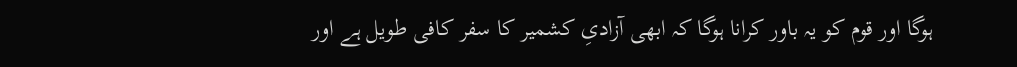ہوگا اور قوم کو یہ باور کرانا ہوگا کہ ابھی آزادیِ کشمیر کا سفر کافی طویل ہے اور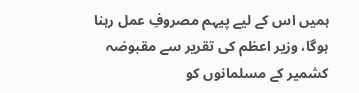ہمیں اس کے لیے پیہم مصروفِ عمل رہنا ہوگا، وزیر اعظم کی تقریر سے مقبوضہ کشمیر کے مسلمانوں کو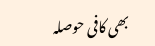بھی کافی حوصلہ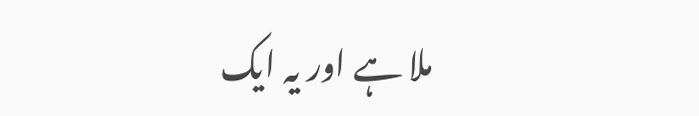ملا ہے اور یہ ایک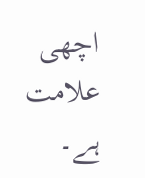اچھی علامت ہے۔